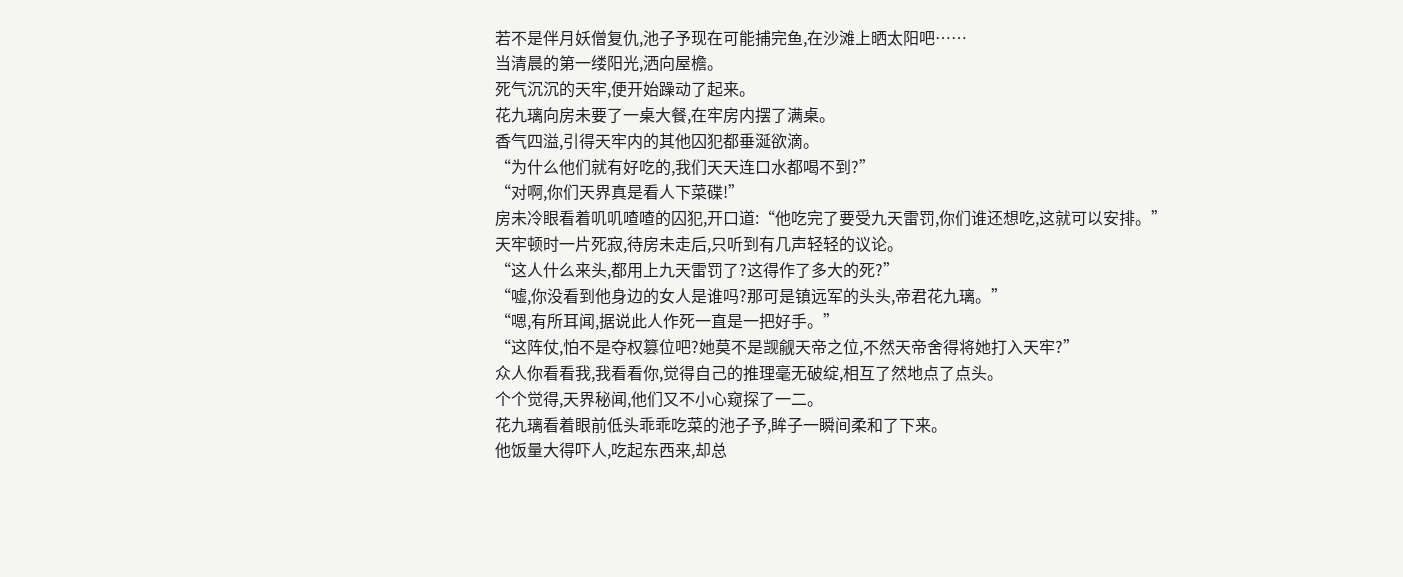若不是伴月妖僧复仇,池子予现在可能捕完鱼,在沙滩上晒太阳吧……
当清晨的第一缕阳光,洒向屋檐。
死气沉沉的天牢,便开始躁动了起来。
花九璃向房未要了一桌大餐,在牢房内摆了满桌。
香气四溢,引得天牢内的其他囚犯都垂涎欲滴。
“为什么他们就有好吃的,我们天天连口水都喝不到?”
“对啊,你们天界真是看人下菜碟!”
房未冷眼看着叽叽喳喳的囚犯,开口道:“他吃完了要受九天雷罚,你们谁还想吃,这就可以安排。”
天牢顿时一片死寂,待房未走后,只听到有几声轻轻的议论。
“这人什么来头,都用上九天雷罚了?这得作了多大的死?”
“嘘,你没看到他身边的女人是谁吗?那可是镇远军的头头,帝君花九璃。”
“嗯,有所耳闻,据说此人作死一直是一把好手。”
“这阵仗,怕不是夺权篡位吧?她莫不是觊觎天帝之位,不然天帝舍得将她打入天牢?”
众人你看看我,我看看你,觉得自己的推理毫无破绽,相互了然地点了点头。
个个觉得,天界秘闻,他们又不小心窥探了一二。
花九璃看着眼前低头乖乖吃菜的池子予,眸子一瞬间柔和了下来。
他饭量大得吓人,吃起东西来,却总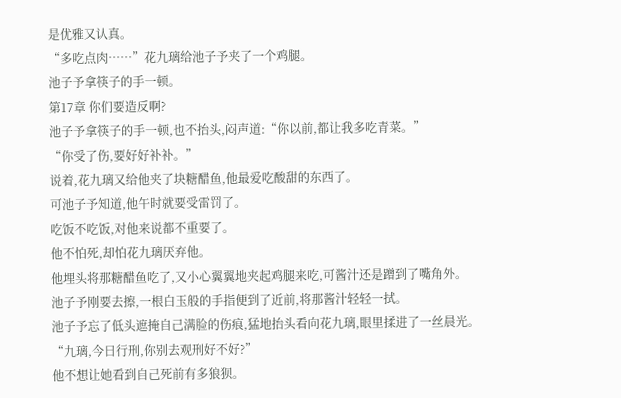是优雅又认真。
“多吃点肉……”花九璃给池子予夹了一个鸡腿。
池子予拿筷子的手一顿。
第17章 你们要造反啊?
池子予拿筷子的手一顿,也不抬头,闷声道:“你以前,都让我多吃青菜。”
“你受了伤,要好好补补。”
说着,花九璃又给他夹了块糖醋鱼,他最爱吃酸甜的东西了。
可池子予知道,他午时就要受雷罚了。
吃饭不吃饭,对他来说都不重要了。
他不怕死,却怕花九璃厌弃他。
他埋头将那糖醋鱼吃了,又小心翼翼地夹起鸡腿来吃,可酱汁还是蹭到了嘴角外。
池子予刚要去擦,一根白玉般的手指便到了近前,将那酱汁轻轻一拭。
池子予忘了低头遮掩自己满脸的伤痕,猛地抬头看向花九璃,眼里揉进了一丝晨光。
“九璃,今日行刑,你别去观刑好不好?”
他不想让她看到自己死前有多狼狈。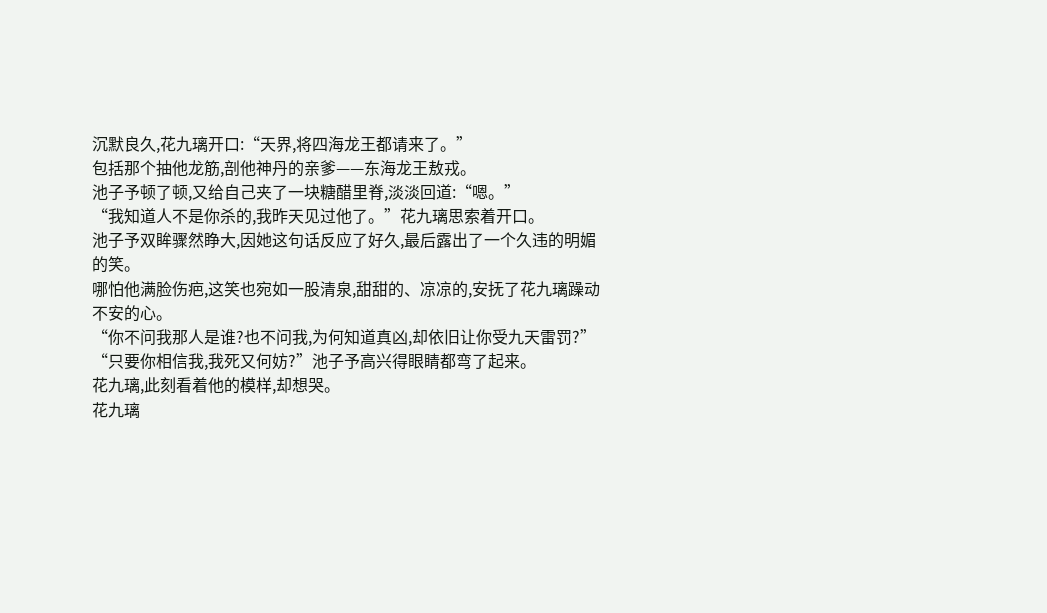沉默良久,花九璃开口:“天界,将四海龙王都请来了。”
包括那个抽他龙筋,剖他神丹的亲爹——东海龙王敖戎。
池子予顿了顿,又给自己夹了一块糖醋里脊,淡淡回道:“嗯。”
“我知道人不是你杀的,我昨天见过他了。”花九璃思索着开口。
池子予双眸骤然睁大,因她这句话反应了好久,最后露出了一个久违的明媚的笑。
哪怕他满脸伤疤,这笑也宛如一股清泉,甜甜的、凉凉的,安抚了花九璃躁动不安的心。
“你不问我那人是谁?也不问我,为何知道真凶,却依旧让你受九天雷罚?”
“只要你相信我,我死又何妨?”池子予高兴得眼睛都弯了起来。
花九璃,此刻看着他的模样,却想哭。
花九璃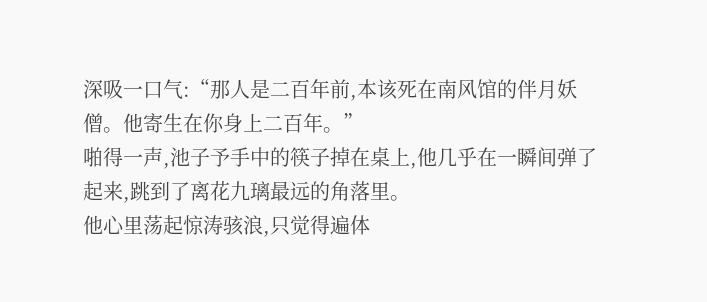深吸一口气:“那人是二百年前,本该死在南风馆的伴月妖僧。他寄生在你身上二百年。”
啪得一声,池子予手中的筷子掉在桌上,他几乎在一瞬间弹了起来,跳到了离花九璃最远的角落里。
他心里荡起惊涛骇浪,只觉得遍体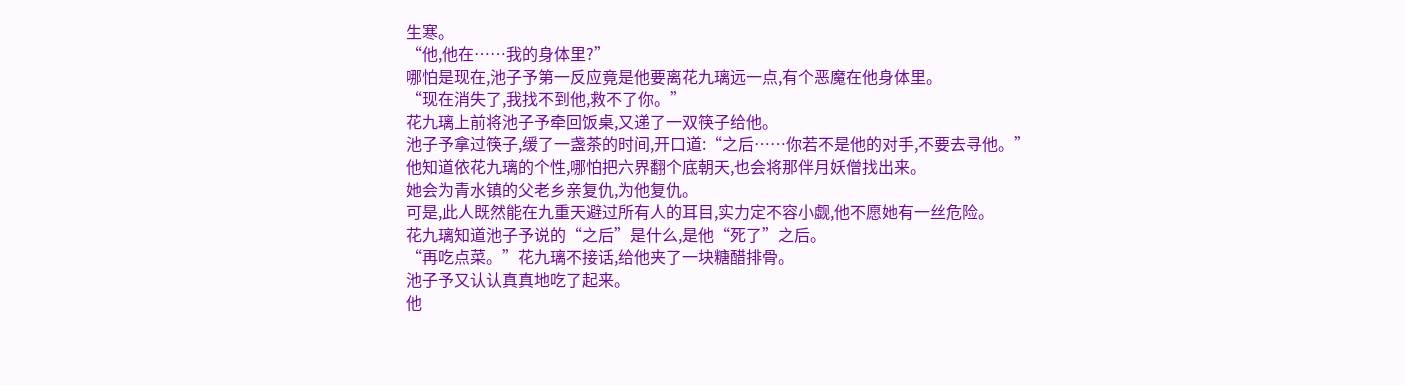生寒。
“他,他在……我的身体里?”
哪怕是现在,池子予第一反应竟是他要离花九璃远一点,有个恶魔在他身体里。
“现在消失了,我找不到他,救不了你。”
花九璃上前将池子予牵回饭桌,又递了一双筷子给他。
池子予拿过筷子,缓了一盏茶的时间,开口道:“之后……你若不是他的对手,不要去寻他。”
他知道依花九璃的个性,哪怕把六界翻个底朝天,也会将那伴月妖僧找出来。
她会为青水镇的父老乡亲复仇,为他复仇。
可是,此人既然能在九重天避过所有人的耳目,实力定不容小觑,他不愿她有一丝危险。
花九璃知道池子予说的“之后”是什么,是他“死了”之后。
“再吃点菜。”花九璃不接话,给他夹了一块糖醋排骨。
池子予又认认真真地吃了起来。
他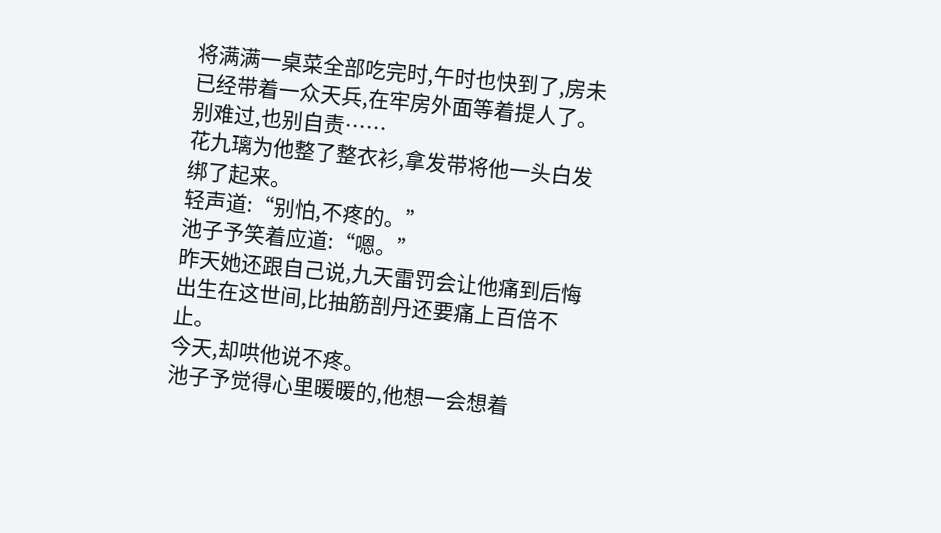将满满一桌菜全部吃完时,午时也快到了,房未已经带着一众天兵,在牢房外面等着提人了。
别难过,也别自责……
花九璃为他整了整衣衫,拿发带将他一头白发绑了起来。
轻声道:“别怕,不疼的。”
池子予笑着应道:“嗯。”
昨天她还跟自己说,九天雷罚会让他痛到后悔出生在这世间,比抽筋剖丹还要痛上百倍不止。
今天,却哄他说不疼。
池子予觉得心里暖暖的,他想一会想着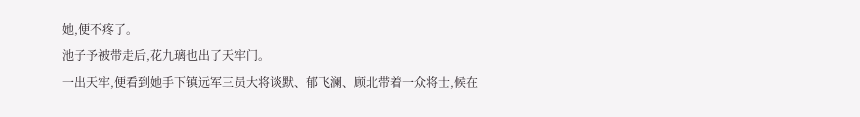她,便不疼了。
池子予被带走后,花九璃也出了天牢门。
一出天牢,便看到她手下镇远军三员大将谈默、郁飞澜、顾北带着一众将士,候在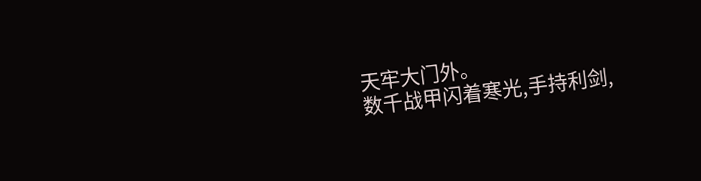天牢大门外。
数千战甲闪着寒光,手持利剑,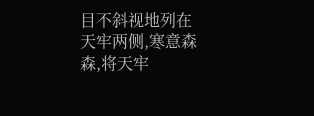目不斜视地列在天牢两侧,寒意森森,将天牢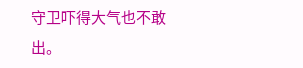守卫吓得大气也不敢出。